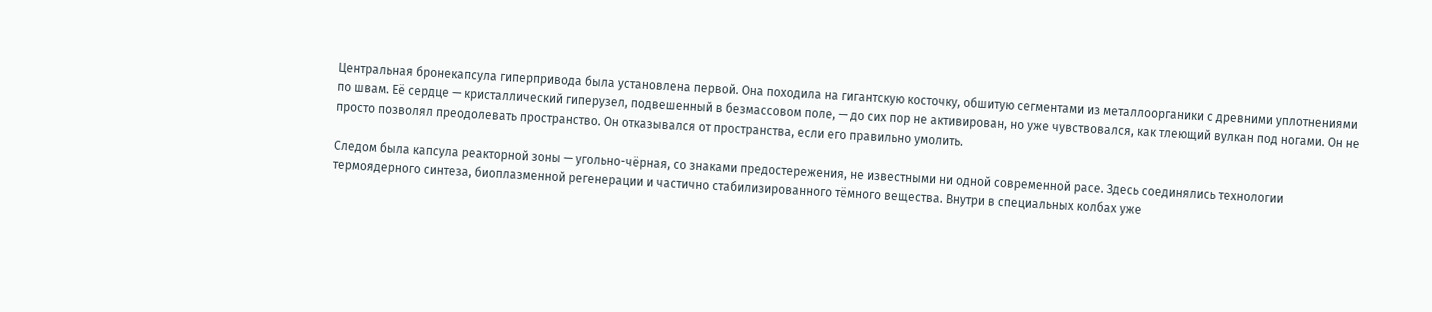Центральная бронекапсула гиперпривода была установлена первой. Она походила на гигантскую косточку, обшитую сегментами из металлоорганики с древними уплотнениями по швам. Её сердце — кристаллический гиперузел, подвешенный в безмассовом поле, — до сих пор не активирован, но уже чувствовался, как тлеющий вулкан под ногами. Он не просто позволял преодолевать пространство. Он отказывался от пространства, если его правильно умолить.

Следом была капсула реакторной зоны — угольно-чёрная, со знаками предостережения, не известными ни одной современной расе. Здесь соединялись технологии термоядерного синтеза, биоплазменной регенерации и частично стабилизированного тёмного вещества. Внутри в специальных колбах уже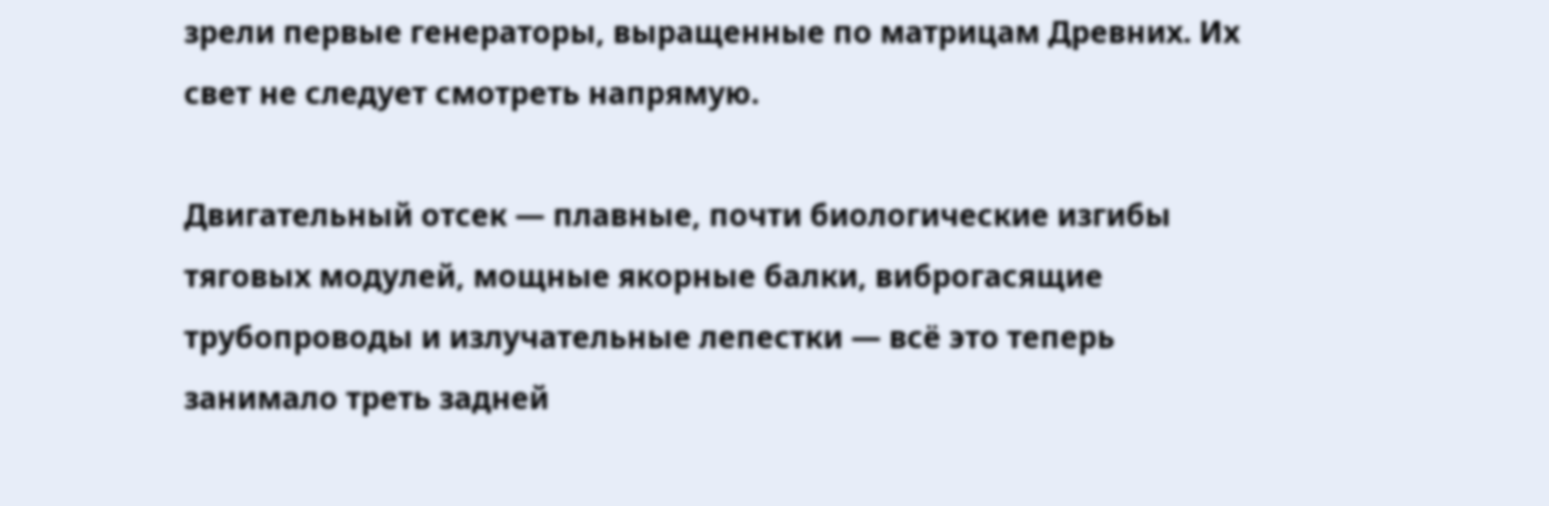зрели первые генераторы, выращенные по матрицам Древних. Их свет не следует смотреть напрямую.

Двигательный отсек — плавные, почти биологические изгибы тяговых модулей, мощные якорные балки, виброгасящие трубопроводы и излучательные лепестки — всё это теперь занимало треть задней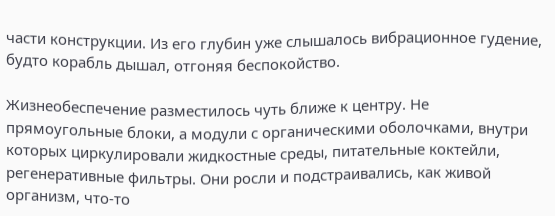части конструкции. Из его глубин уже слышалось вибрационное гудение, будто корабль дышал, отгоняя беспокойство.

Жизнеобеспечение разместилось чуть ближе к центру. Не прямоугольные блоки, а модули с органическими оболочками, внутри которых циркулировали жидкостные среды, питательные коктейли, регенеративные фильтры. Они росли и подстраивались, как живой организм, что-то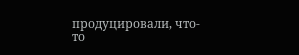продуцировали, что-то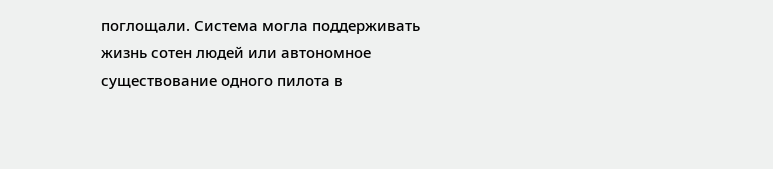поглощали. Система могла поддерживать жизнь сотен людей или автономное существование одного пилота в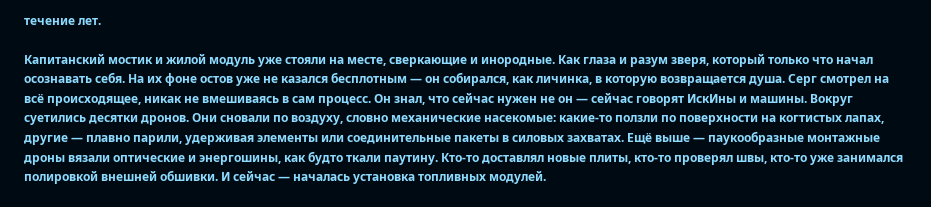течение лет.

Капитанский мостик и жилой модуль уже стояли на месте, сверкающие и инородные. Как глаза и разум зверя, который только что начал осознавать себя. На их фоне остов уже не казался бесплотным — он собирался, как личинка, в которую возвращается душа. Серг смотрел на всё происходящее, никак не вмешиваясь в сам процесс. Он знал, что сейчас нужен не он — сейчас говорят ИскИны и машины. Вокруг суетились десятки дронов. Они сновали по воздуху, словно механические насекомые: какие-то ползли по поверхности на когтистых лапах, другие — плавно парили, удерживая элементы или соединительные пакеты в силовых захватах. Ещё выше — паукообразные монтажные дроны вязали оптические и энергошины, как будто ткали паутину. Кто-то доставлял новые плиты, кто-то проверял швы, кто-то уже занимался полировкой внешней обшивки. И сейчас — началась установка топливных модулей.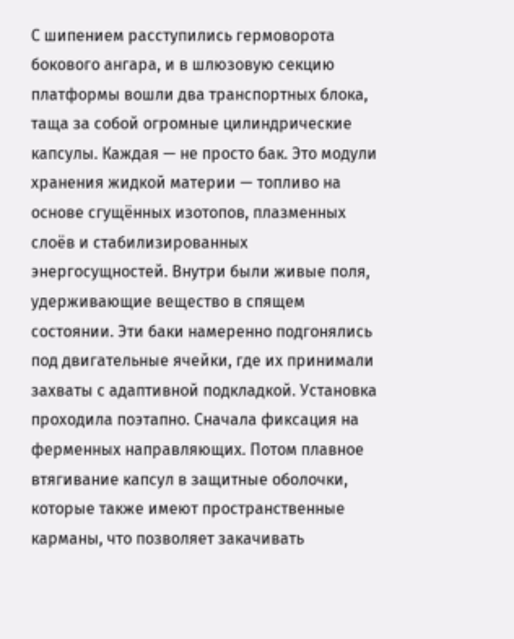С шипением расступились гермоворота бокового ангара, и в шлюзовую секцию платформы вошли два транспортных блока, таща за собой огромные цилиндрические капсулы. Каждая — не просто бак. Это модули хранения жидкой материи — топливо на основе сгущённых изотопов, плазменных слоёв и стабилизированных энергосущностей. Внутри были живые поля, удерживающие вещество в спящем состоянии. Эти баки намеренно подгонялись под двигательные ячейки, где их принимали захваты с адаптивной подкладкой. Установка проходила поэтапно. Сначала фиксация на ферменных направляющих. Потом плавное втягивание капсул в защитные оболочки, которые также имеют пространственные карманы, что позволяет закачивать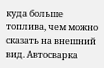куда больше топлива, чем можно сказать на внешний вид. Автосварка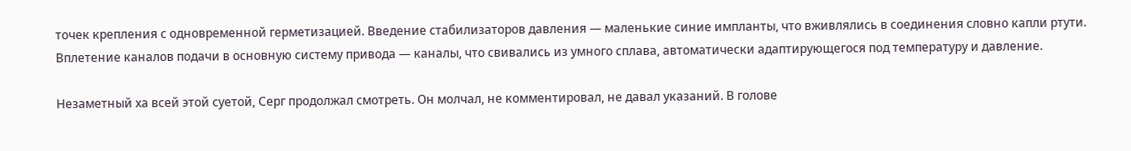точек крепления с одновременной герметизацией. Введение стабилизаторов давления — маленькие синие импланты, что вживлялись в соединения словно капли ртути. Вплетение каналов подачи в основную систему привода — каналы, что свивались из умного сплава, автоматически адаптирующегося под температуру и давление.

Незаметный ха всей этой суетой, Серг продолжал смотреть. Он молчал, не комментировал, не давал указаний. В голове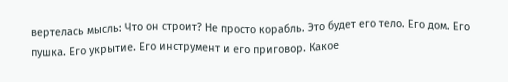вертелась мысль: Что он строит? Не просто корабль. Это будет его тело. Его дом. Его пушка. Его укрытие. Его инструмент и его приговор. Какое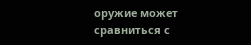оружие может сравниться с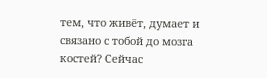тем, что живёт, думает и связано с тобой до мозга костей? Сейчас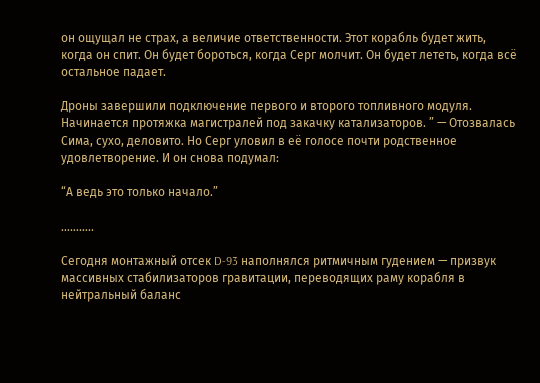он ощущал не страх, а величие ответственности. Этот корабль будет жить, когда он спит. Он будет бороться, когда Серг молчит. Он будет лететь, когда всё остальное падает.

Дроны завершили подключение первого и второго топливного модуля. Начинается протяжка магистралей под закачку катализаторов. ” — Отозвалась Сима, сухо, деловито. Но Серг уловил в её голосе почти родственное удовлетворение. И он снова подумал:

“А ведь это только начало.”

………..

Сегодня монтажный отсек D-93 наполнялся ритмичным гудением — призвук массивных стабилизаторов гравитации, переводящих раму корабля в нейтральный баланс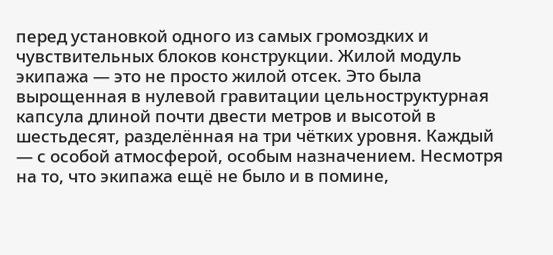перед установкой одного из самых громоздких и чувствительных блоков конструкции. Жилой модуль экипажа — это не просто жилой отсек. Это была вырощенная в нулевой гравитации цельноструктурная капсула длиной почти двести метров и высотой в шестьдесят, разделённая на три чётких уровня. Каждый — с особой атмосферой, особым назначением. Несмотря на то, что экипажа ещё не было и в помине,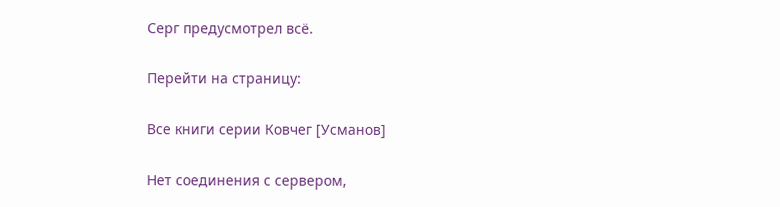Серг предусмотрел всё.

Перейти на страницу:

Все книги серии Ковчег [Усманов]

Нет соединения с сервером,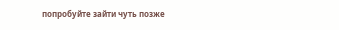попробуйте зайти чуть позже